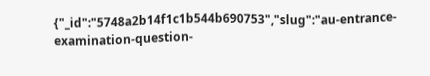{"_id":"5748a2b14f1c1b544b690753","slug":"au-entrance-examination-question-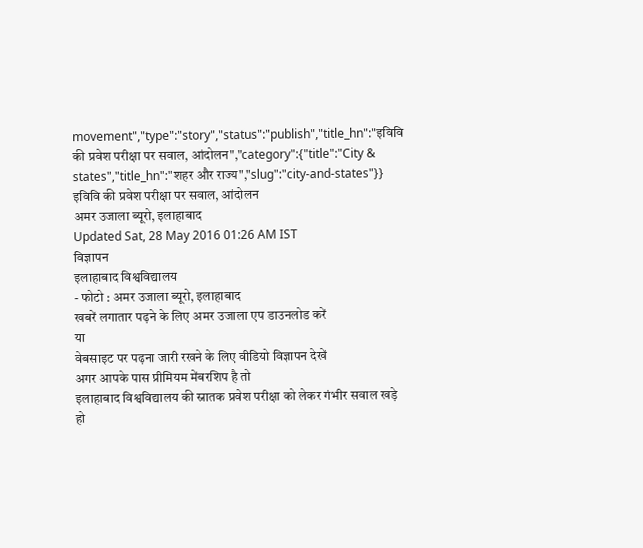movement","type":"story","status":"publish","title_hn":"इविवि की प्रवेश परीक्षा पर सवाल, आंदोलन","category":{"title":"City & states","title_hn":"शहर और राज्य","slug":"city-and-states"}}
इविवि की प्रवेश परीक्षा पर सवाल, आंदोलन
अमर उजाला ब्यूरो, इलाहाबाद
Updated Sat, 28 May 2016 01:26 AM IST
विज्ञापन
इलाहाबाद विश्वविद्यालय
- फोटो : अमर उजाला ब्यूरो, इलाहाबाद
खबरें लगातार पढ़ने के लिए अमर उजाला एप डाउनलोड करें
या
वेबसाइट पर पढ़ना जारी रखने के लिए वीडियो विज्ञापन देखें
अगर आपके पास प्रीमियम मेंबरशिप है तो
इलाहाबाद विश्वविद्यालय की स्नातक प्रवेश परीक्षा को लेकर गंभीर सवाल खड़े हो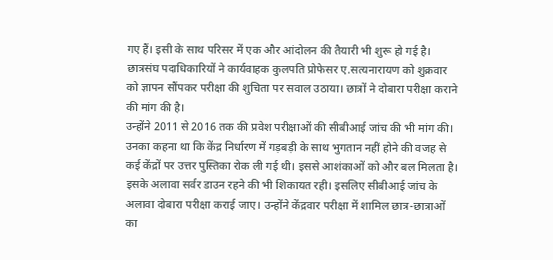गए हैं। इसी के साथ परिसर में एक और आंदोलन की तैयारी भी शुरू हो गई है। छात्रसंघ पदाधिकारियों ने कार्यवाहक कुलपति प्रोफेसर ए.सत्यनारायण को शुक्रवार को ज्ञापन सौंपकर परीक्षा की शुचिता पर सवाल उठाया। छात्रों ने दोबारा परीक्षा कराने की मांग की है।
उन्होंने 2011 से 2016 तक की प्रवेश परीक्षाओं की सीबीआई जांच की भी मांग की। उनका कहना था कि केंद्र निर्धारण में गड़बड़ी के साथ भुगतान नहीं होने की वजह से कई केंद्रों पर उत्तर पुस्तिका रोक ली गई थी। इससे आशंकाओं को और बल मिलता है। इसके अलावा सर्वर डाउन रहने की भी शिकायत रही। इसलिए सीबीआई जांच के अलावा दोबारा परीक्षा कराई जाए। उन्होंने केंद्रवार परीक्षा में शामिल छात्र-छात्राओं का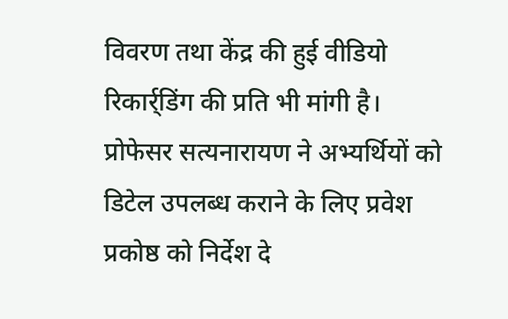विवरण तथा केंद्र की हुई वीडियो रिकार्र्डिंग की प्रति भी मांगी है। प्रोफेसर सत्यनारायण ने अभ्यर्थियों को डिटेल उपलब्ध कराने के लिए प्रवेश प्रकोष्ठ को निर्देश दे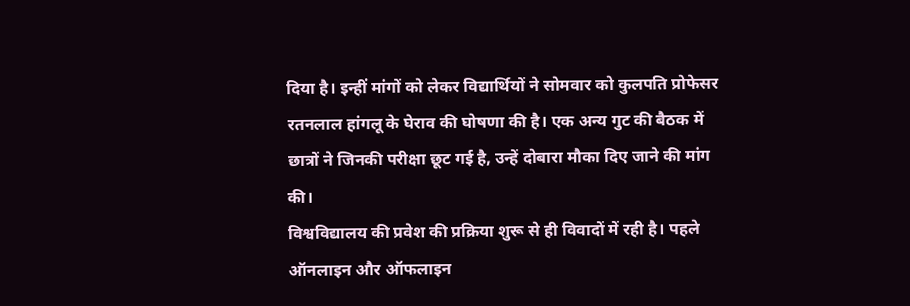दिया है। इन्हीं मांगों को लेकर विद्यार्थियों ने सोमवार को कुलपति प्रोफेसर रतनलाल हांगलू के घेराव की घोषणा की है। एक अन्य गुट की बैठक में छात्रों ने जिनकी परीक्षा छूट गई है, उन्हें दोबारा मौका दिए जाने की मांग की।
विश्वविद्यालय की प्रवेश की प्रक्रिया शुरू से ही विवादों में रही है। पहले ऑनलाइन और ऑफलाइन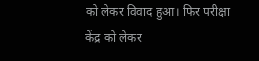को लेकर विवाद हुआ। फिर परीक्षा केंद्र को लेकर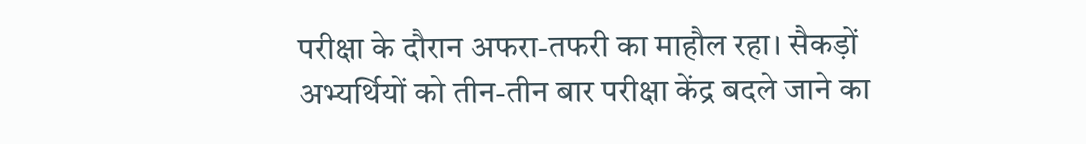परीक्षा के दौरान अफरा-तफरी का माहौल रहा। सैकड़ों अभ्यर्थियों को तीन-तीन बार परीक्षा केंद्र बदले जाने का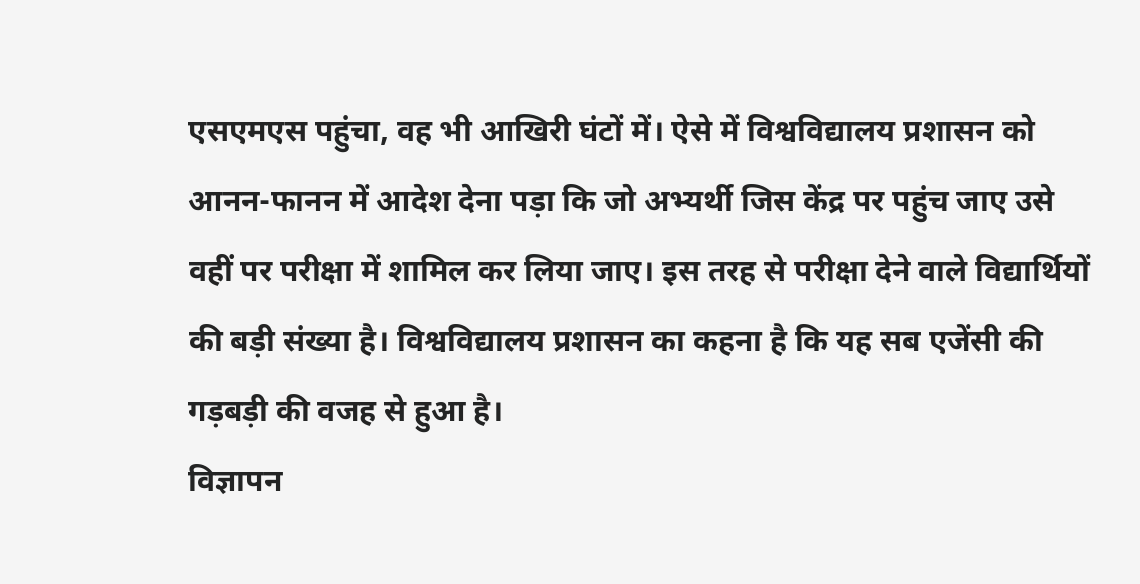एसएमएस पहुंचा, वह भी आखिरी घंटों में। ऐसे में विश्वविद्यालय प्रशासन को आनन-फानन में आदेश देना पड़ा कि जो अभ्यर्थी जिस केंद्र पर पहुंच जाए उसे वहीं पर परीक्षा में शामिल कर लिया जाए। इस तरह से परीक्षा देने वाले विद्यार्थियों की बड़ी संख्या है। विश्वविद्यालय प्रशासन का कहना है कि यह सब एजेंसी की गड़बड़ी की वजह से हुआ है।
विज्ञापन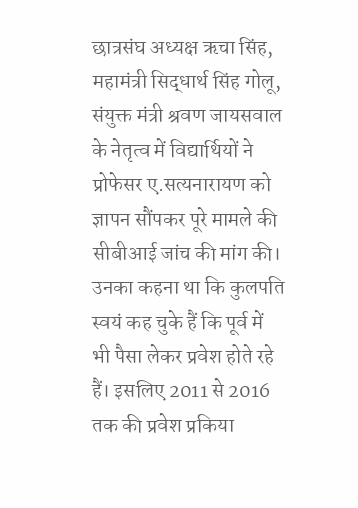छात्रसंघ अध्यक्ष ऋचा सिंह, महामंत्री सिद्धार्थ सिंह गोलू, संयुक्त मंत्री श्रवण जायसवाल के नेतृत्व में विद्यार्थियों ने प्रोफेसर ए.सत्यनारायण को ज्ञापन सौंपकर पूरे मामले की सीबीआई जांच की मांग की। उनका कहना था कि कुलपति स्वयं कह चुके हैं कि पूर्व में भी पैसा लेकर प्रवेश होते रहे हैं। इसलिए 2011 से 2016 तक की प्रवेश प्रकिया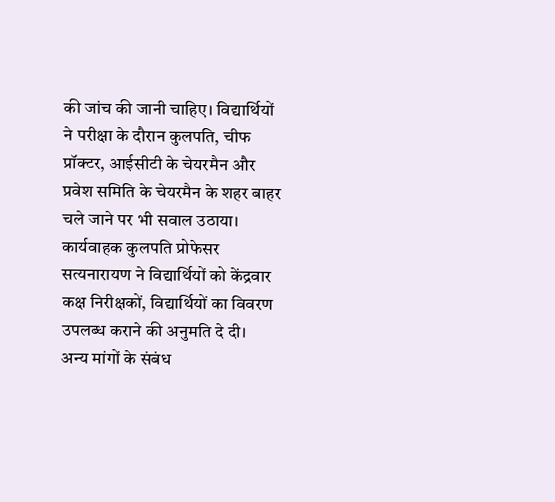की जांच की जानी चाहिए। विद्यार्थियों ने परीक्षा के दौरान कुलपति, चीफ प्रॉक्टर, आईसीटी के चेयरमैन और प्रवेश समिति के चेयरमैन के शहर बाहर चले जाने पर भी सवाल उठाया। कार्यवाहक कुलपति प्रोफेसर सत्यनारायण ने विद्यार्थियों को केंद्रवार कक्ष निरीक्षकों, विद्यार्थियों का विवरण उपलब्ध कराने की अनुमति दे दी।
अन्य मांगों के संबंध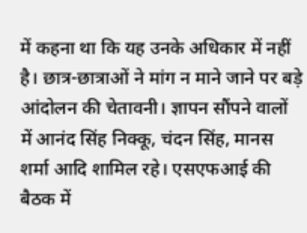में कहना था कि यह उनके अधिकार में नहीं है। छात्र-छात्राओं ने मांग न माने जाने पर बड़े आंदोलन की चेतावनी। ज्ञापन सौंपने वालों में आनंद सिंह निक्कू, चंदन सिंह, मानस शर्मा आदि शामिल रहे। एसएफआई की बैठक में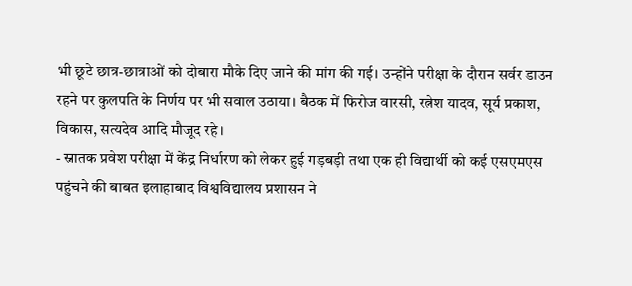भी छूटे छात्र-छात्राओं को दोबारा मौके दिए जाने की मांग की गई। उन्होंने परीक्षा के दौरान सर्वर डाउन रहने पर कुलपति के निर्णय पर भी सवाल उठाया। बैठक में फिरोज वारसी, रत्नेश यादव, सूर्य प्रकाश, विकास, सत्यदेव आदि मौजूद रहे।
- स्नातक प्रवेश परीक्षा में केंद्र निर्धारण को लेकर हुई गड़बड़ी तथा एक ही विद्यार्थी को कई एसएमएस पहुंचने की बाबत इलाहाबाद विश्वविद्यालय प्रशासन ने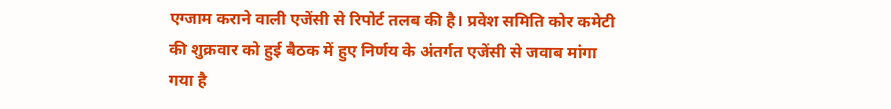एग्जाम कराने वाली एजेंसी से रिपोर्ट तलब की है। प्रवेश समिति कोर कमेटी की शुक्रवार को हुई बैठक में हुए निर्णय के अंतर्गत एजेंसी से जवाब मांगा गया है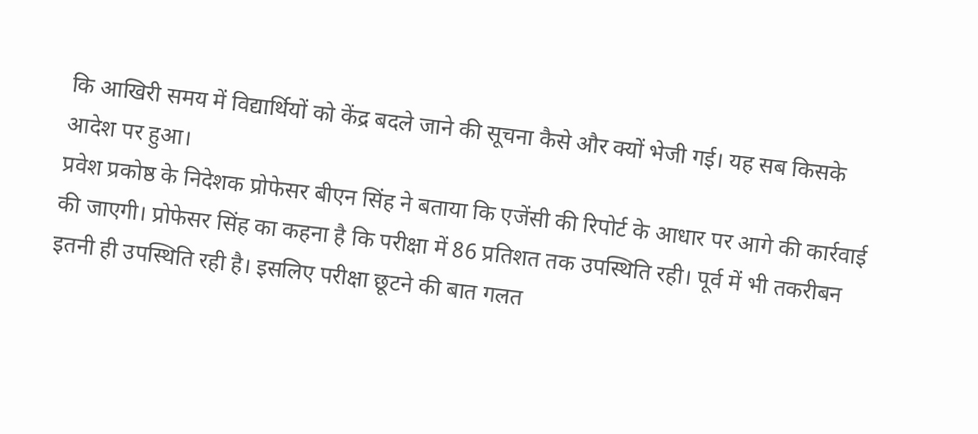कि आखिरी समय में विद्यार्थियों को केंद्र बदले जाने की सूचना कैसे और क्यों भेजी गई। यह सब किसके आदेश पर हुआ।
प्रवेश प्रकोष्ठ के निदेशक प्रोफेसर बीएन सिंह ने बताया कि एजेंसी की रिपोर्ट के आधार पर आगे की कार्रवाई की जाएगी। प्रोफेसर सिंह का कहना है कि परीक्षा में 86 प्रतिशत तक उपस्थिति रही। पूर्व में भी तकरीबन इतनी ही उपस्थिति रही है। इसलिए परीक्षा छूटने की बात गलत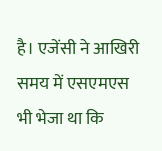है। एजेंसी ने आखिरी समय में एसएमएस भी भेजा था कि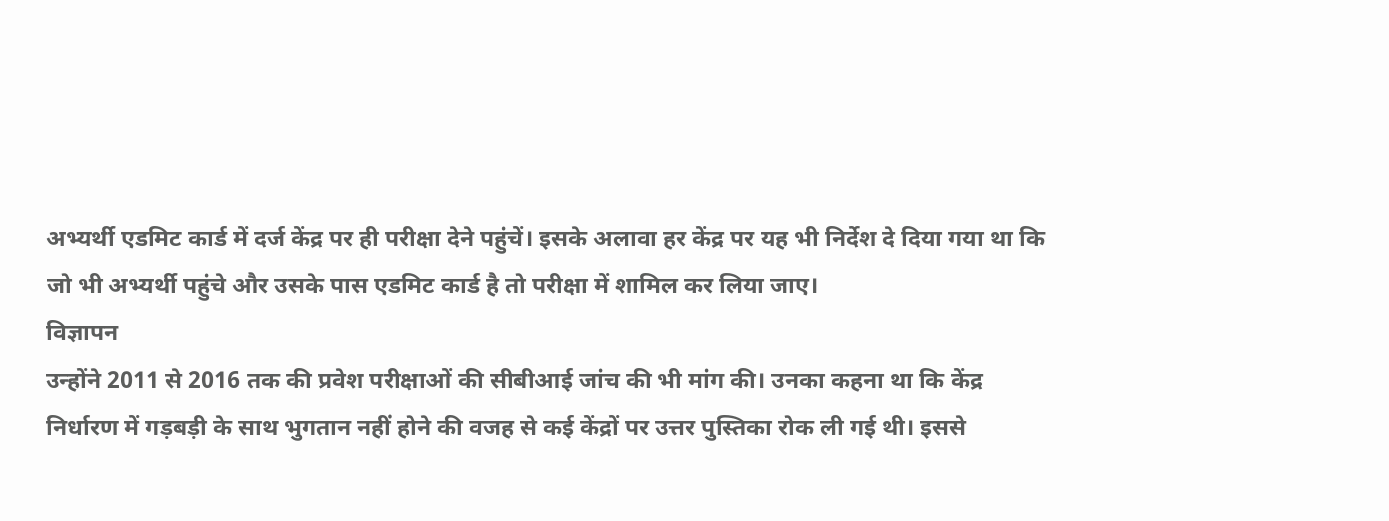अभ्यर्थी एडमिट कार्ड में दर्ज केंद्र पर ही परीक्षा देने पहुंचें। इसके अलावा हर केंद्र पर यह भी निर्देश दे दिया गया था कि जो भी अभ्यर्थी पहुंचे और उसके पास एडमिट कार्ड है तो परीक्षा में शामिल कर लिया जाए।
विज्ञापन
उन्होंने 2011 से 2016 तक की प्रवेश परीक्षाओं की सीबीआई जांच की भी मांग की। उनका कहना था कि केंद्र निर्धारण में गड़बड़ी के साथ भुगतान नहीं होने की वजह से कई केंद्रों पर उत्तर पुस्तिका रोक ली गई थी। इससे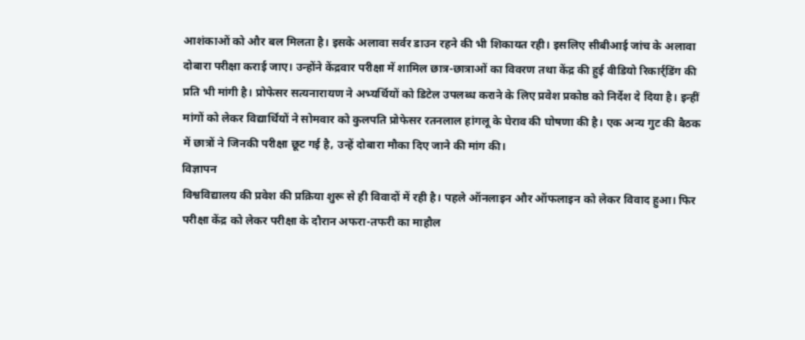आशंकाओं को और बल मिलता है। इसके अलावा सर्वर डाउन रहने की भी शिकायत रही। इसलिए सीबीआई जांच के अलावा दोबारा परीक्षा कराई जाए। उन्होंने केंद्रवार परीक्षा में शामिल छात्र-छात्राओं का विवरण तथा केंद्र की हुई वीडियो रिकार्र्डिंग की प्रति भी मांगी है। प्रोफेसर सत्यनारायण ने अभ्यर्थियों को डिटेल उपलब्ध कराने के लिए प्रवेश प्रकोष्ठ को निर्देश दे दिया है। इन्हीं मांगों को लेकर विद्यार्थियों ने सोमवार को कुलपति प्रोफेसर रतनलाल हांगलू के घेराव की घोषणा की है। एक अन्य गुट की बैठक में छात्रों ने जिनकी परीक्षा छूट गई है, उन्हें दोबारा मौका दिए जाने की मांग की।
विज्ञापन
विश्वविद्यालय की प्रवेश की प्रक्रिया शुरू से ही विवादों में रही है। पहले ऑनलाइन और ऑफलाइन को लेकर विवाद हुआ। फिर परीक्षा केंद्र को लेकर परीक्षा के दौरान अफरा-तफरी का माहौल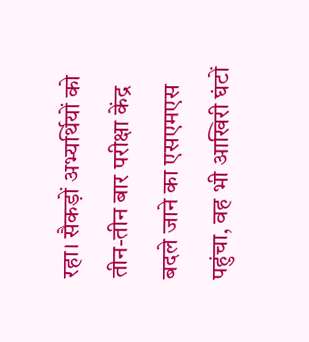रहा। सैकड़ों अभ्यर्थियों को तीन-तीन बार परीक्षा केंद्र बदले जाने का एसएमएस पहुंचा, वह भी आखिरी घंटों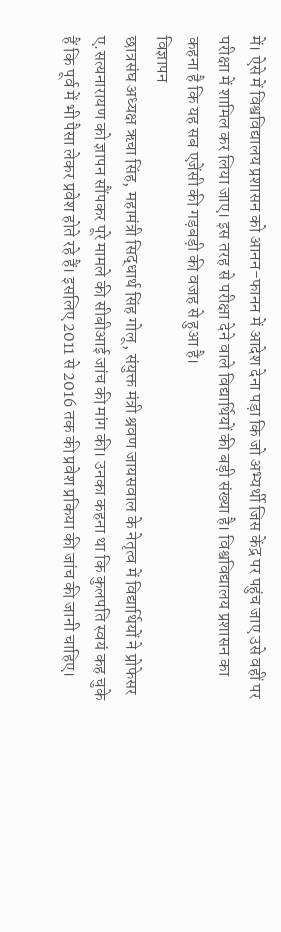में। ऐसे में विश्वविद्यालय प्रशासन को आनन-फानन में आदेश देना पड़ा कि जो अभ्यर्थी जिस केंद्र पर पहुंच जाए उसे वहीं पर परीक्षा में शामिल कर लिया जाए। इस तरह से परीक्षा देने वाले विद्यार्थियों की बड़ी संख्या है। विश्वविद्यालय प्रशासन का कहना है कि यह सब एजेंसी की गड़बड़ी की वजह से हुआ है।
विज्ञापन
छात्रसंघ अध्यक्ष ऋचा सिंह, महामंत्री सिद्धार्थ सिंह गोलू, संयुक्त मंत्री श्रवण जायसवाल के नेतृत्व में विद्यार्थियों ने प्रोफेसर ए.सत्यनारायण को ज्ञापन सौंपकर पूरे मामले की सीबीआई जांच की मांग की। उनका कहना था कि कुलपति स्वयं कह चुके हैं कि पूर्व में भी पैसा लेकर प्रवेश होते रहे हैं। इसलिए 2011 से 2016 तक की प्रवेश प्रकिया की जांच की जानी चाहिए।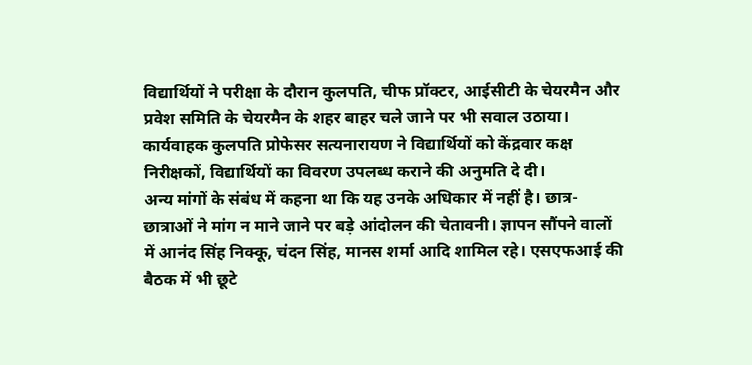विद्यार्थियों ने परीक्षा के दौरान कुलपति, चीफ प्रॉक्टर, आईसीटी के चेयरमैन और प्रवेश समिति के चेयरमैन के शहर बाहर चले जाने पर भी सवाल उठाया। कार्यवाहक कुलपति प्रोफेसर सत्यनारायण ने विद्यार्थियों को केंद्रवार कक्ष निरीक्षकों, विद्यार्थियों का विवरण उपलब्ध कराने की अनुमति दे दी।
अन्य मांगों के संबंध में कहना था कि यह उनके अधिकार में नहीं है। छात्र-छात्राओं ने मांग न माने जाने पर बड़े आंदोलन की चेतावनी। ज्ञापन सौंपने वालों में आनंद सिंह निक्कू, चंदन सिंह, मानस शर्मा आदि शामिल रहे। एसएफआई की बैठक में भी छूटे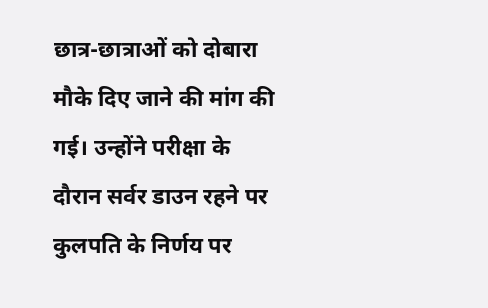छात्र-छात्राओं को दोबारा मौके दिए जाने की मांग की गई। उन्होंने परीक्षा के दौरान सर्वर डाउन रहने पर कुलपति के निर्णय पर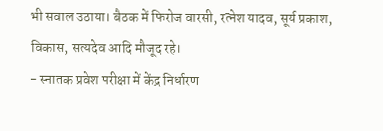भी सवाल उठाया। बैठक में फिरोज वारसी, रत्नेश यादव, सूर्य प्रकाश, विकास, सत्यदेव आदि मौजूद रहे।
- स्नातक प्रवेश परीक्षा में केंद्र निर्धारण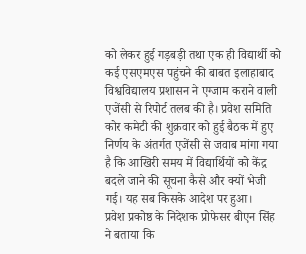को लेकर हुई गड़बड़ी तथा एक ही विद्यार्थी को कई एसएमएस पहुंचने की बाबत इलाहाबाद विश्वविद्यालय प्रशासन ने एग्जाम कराने वाली एजेंसी से रिपोर्ट तलब की है। प्रवेश समिति कोर कमेटी की शुक्रवार को हुई बैठक में हुए निर्णय के अंतर्गत एजेंसी से जवाब मांगा गया है कि आखिरी समय में विद्यार्थियों को केंद्र बदले जाने की सूचना कैसे और क्यों भेजी गई। यह सब किसके आदेश पर हुआ।
प्रवेश प्रकोष्ठ के निदेशक प्रोफेसर बीएन सिंह ने बताया कि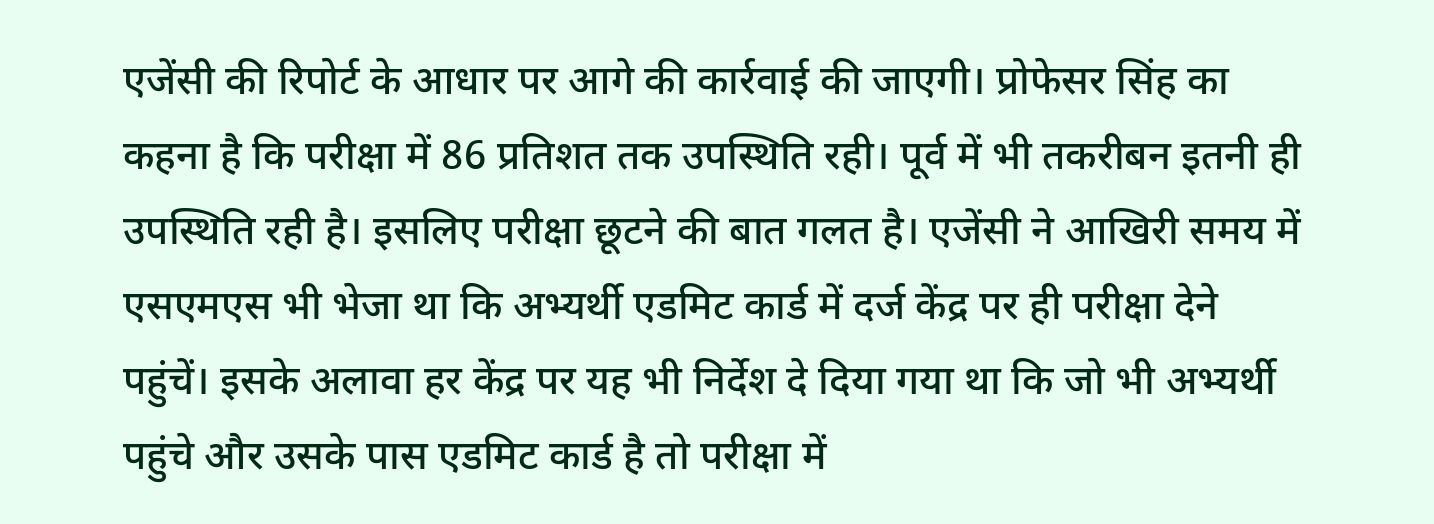एजेंसी की रिपोर्ट के आधार पर आगे की कार्रवाई की जाएगी। प्रोफेसर सिंह का कहना है कि परीक्षा में 86 प्रतिशत तक उपस्थिति रही। पूर्व में भी तकरीबन इतनी ही उपस्थिति रही है। इसलिए परीक्षा छूटने की बात गलत है। एजेंसी ने आखिरी समय में एसएमएस भी भेजा था कि अभ्यर्थी एडमिट कार्ड में दर्ज केंद्र पर ही परीक्षा देने पहुंचें। इसके अलावा हर केंद्र पर यह भी निर्देश दे दिया गया था कि जो भी अभ्यर्थी पहुंचे और उसके पास एडमिट कार्ड है तो परीक्षा में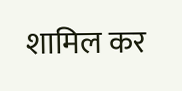शामिल कर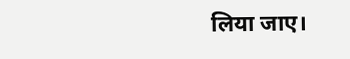लिया जाए।